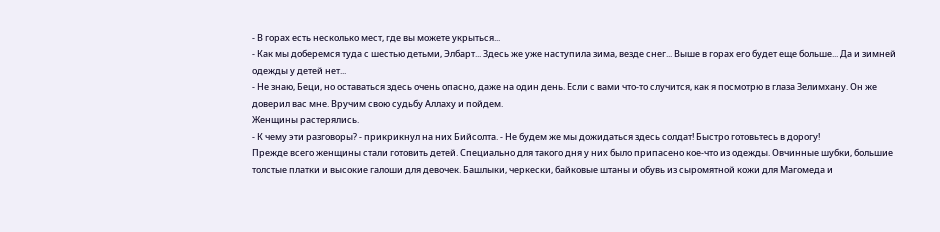- В горах есть несколько мест, где вы можете укрыться...
- Как мы доберемся туда с шестью детьми, Элбарт... Здесь же уже наступила зима, везде снег... Выше в горах его будет еще больше... Да и зимней одежды у детей нет...
- Не знаю, Беци, но оставаться здесь очень опасно, даже на один день. Если с вами что-то случится, как я посмотрю в глаза Зелимхану. Он же доверил вас мне. Вручим свою судьбу Аллаху и пойдем.
Женщины растерялись.
- К чему эти разговоры? - прикрикнул на них Бийсолта. - Не будем же мы дожидаться здесь солдат! Быстро готовьтесь в дорогу!
Прежде всего женщины стали готовить детей. Специально для такого дня у них было припасено кое-что из одежды. Овчинные шубки, большие толстые платки и высокие галоши для девочек. Башлыки, черкески, байковые штаны и обувь из сыромятной кожи для Магомеда и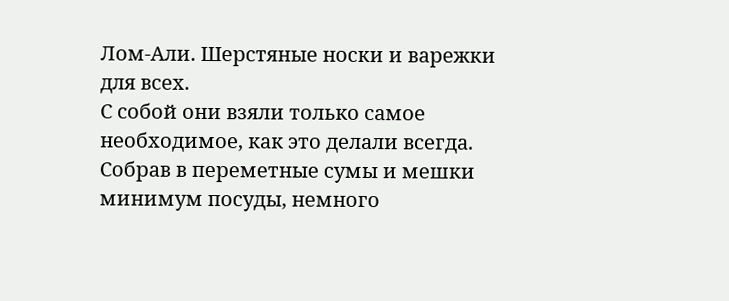Лом-Али. Шерстяные носки и варежки для всех.
С собой они взяли только самое необходимое, как это делали всегда. Собрав в переметные сумы и мешки минимум посуды, немного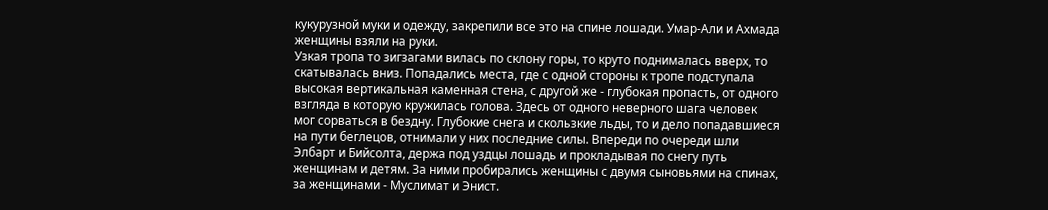кукурузной муки и одежду, закрепили все это на спине лошади. Умар-Али и Ахмада женщины взяли на руки.
Узкая тропа то зигзагами вилась по склону горы, то круто поднималась вверх, то скатывалась вниз. Попадались места, где с одной стороны к тропе подступала высокая вертикальная каменная стена, с другой же - глубокая пропасть, от одного взгляда в которую кружилась голова. Здесь от одного неверного шага человек мог сорваться в бездну. Глубокие снега и скользкие льды, то и дело попадавшиеся на пути беглецов, отнимали у них последние силы. Впереди по очереди шли Элбарт и Бийсолта, держа под уздцы лошадь и прокладывая по снегу путь женщинам и детям. За ними пробирались женщины с двумя сыновьями на спинах, за женщинами - Муслимат и Энист.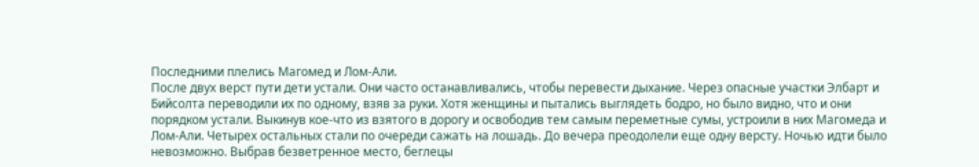Последними плелись Магомед и Лом-Али.
После двух верст пути дети устали. Они часто останавливались, чтобы перевести дыхание. Через опасные участки Элбарт и Бийсолта переводили их по одному, взяв за руки. Хотя женщины и пытались выглядеть бодро, но было видно, что и они порядком устали. Выкинув кое-что из взятого в дорогу и освободив тем самым переметные сумы, устроили в них Магомеда и Лом-Али. Четырех остальных стали по очереди сажать на лошадь. До вечера преодолели еще одну версту. Ночью идти было невозможно. Выбрав безветренное место, беглецы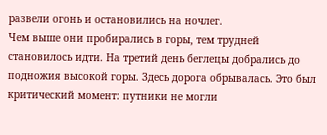развели огонь и остановились на ночлег.
Чем выше они пробирались в горы, тем трудней становилось идти. На третий день беглецы добрались до подножия высокой горы. Здесь дорога обрывалась. Это был критический момент: путники не могли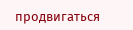продвигаться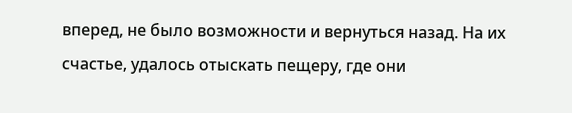вперед, не было возможности и вернуться назад. На их счастье, удалось отыскать пещеру, где они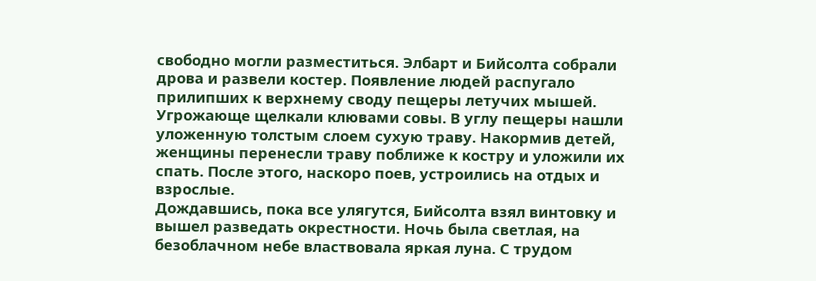свободно могли разместиться. Элбарт и Бийсолта собрали дрова и развели костер. Появление людей распугало прилипших к верхнему своду пещеры летучих мышей. Угрожающе щелкали клювами совы. В углу пещеры нашли уложенную толстым слоем сухую траву. Накормив детей, женщины перенесли траву поближе к костру и уложили их спать. После этого, наскоро поев, устроились на отдых и взрослые.
Дождавшись, пока все улягутся, Бийсолта взял винтовку и вышел разведать окрестности. Ночь была светлая, на безоблачном небе властвовала яркая луна. С трудом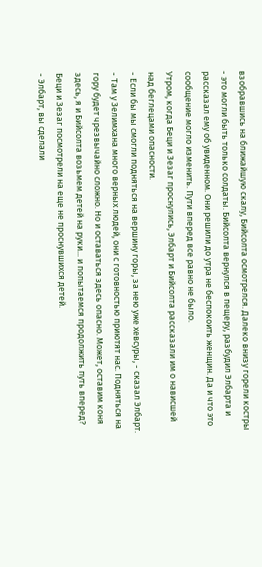взобравшись на ближайшую скалу, Бийсолта осмотрелся. Далеко внизу горели костры - это могли быть только солдаты. Бийсолта вернулся в пещеру, разбудил Элбарта и рассказал ему об увиденном. Они решили до утра не беспокоить женщин. Да и что это сообщение могло изменить. Пути вперед все равно не было.
Утром, когда Беци и Зезаг проснулись, Элбарт и Бийсолта рассказали им о нависшей над беглецами опасности.
- Если бы мы смогли подняться на вершину горы, за нею уже хевсуры, - сказал Элбарт. - Там у Зелимхана много верных людей, они с готовностью приютят нас. Подняться на гору будет чрезвычайно сложно. Но и оставаться здесь опасно. Может, оставим коня здесь, я и Бийсолта возьмем детей на руки... и попытаемся продолжить путь вперед?
Беци и Зезаг посмотрели на еще не проснувшихся детей.
- Элбарт, вы сделали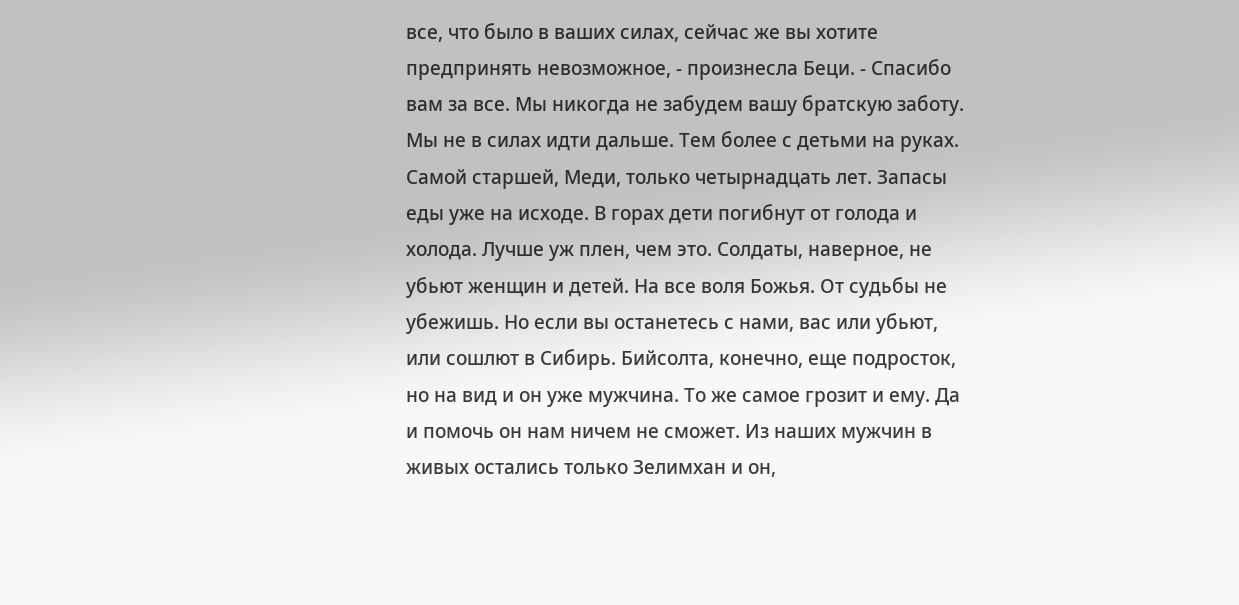все, что было в ваших силах, сейчас же вы хотите предпринять невозможное, - произнесла Беци. - Спасибо вам за все. Мы никогда не забудем вашу братскую заботу. Мы не в силах идти дальше. Тем более с детьми на руках. Самой старшей, Меди, только четырнадцать лет. Запасы еды уже на исходе. В горах дети погибнут от голода и холода. Лучше уж плен, чем это. Солдаты, наверное, не убьют женщин и детей. На все воля Божья. От судьбы не убежишь. Но если вы останетесь с нами, вас или убьют, или сошлют в Сибирь. Бийсолта, конечно, еще подросток, но на вид и он уже мужчина. То же самое грозит и ему. Да и помочь он нам ничем не сможет. Из наших мужчин в живых остались только Зелимхан и он,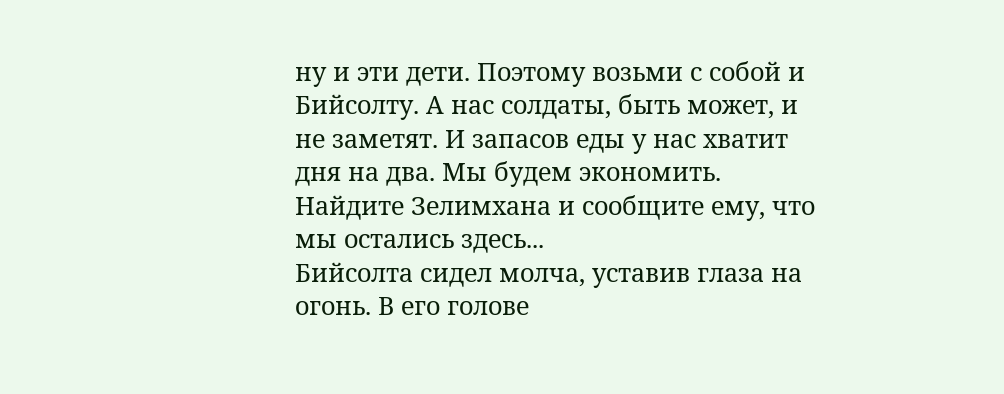ну и эти дети. Поэтому возьми с собой и Бийсолту. А нас солдаты, быть может, и не заметят. И запасов еды у нас хватит дня на два. Мы будем экономить. Найдите Зелимхана и сообщите ему, что мы остались здесь...
Бийсолта сидел молча, уставив глаза на огонь. В его голове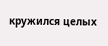кружился целых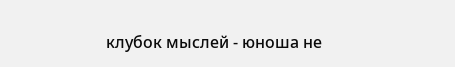клубок мыслей - юноша не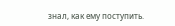знал, как ему поступить.